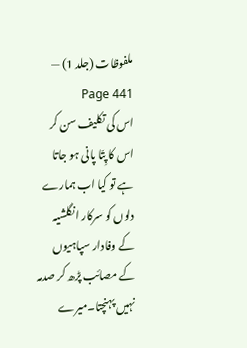ملفوظات (جلد 1) — Page 441
اس کی تکلیف سن کر اس کا پِتّا پانی ہو جاتا ہے تو کیا اب ہمارے دلوں کو سرکار انگلشیہ کے وفادار سپاہیوں کے مصائب پڑھ کر صدمہ نہیں پہنچتا۔میرے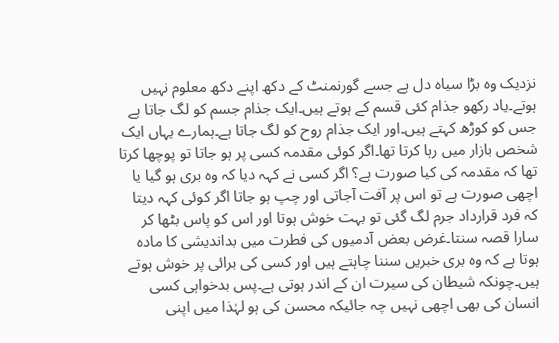نزدیک وہ بڑا سیاہ دل ہے جسے گورنمنٹ کے دکھ اپنے دکھ معلوم نہیں ہوتے۔یاد رکھو جذام کئی قسم کے ہوتے ہیں۔ایک جذام جسم کو لگ جاتا ہے جس کو کوڑھ کہتے ہیں۔اور ایک جذام روح کو لگ جاتا ہے۔ہمارے یہاں ایک شخص بازار میں رہا کرتا تھا۔اگر کوئی مقدمہ کسی پر ہو جاتا تو پوچھا کرتا تھا کہ مقدمہ کی کیا صورت ہے؟ اگر کسی نے کہہ دیا کہ وہ بری ہو گیا یا اچھی صورت ہے تو اس پر آفت آجاتی اور چپ ہو جاتا اگر کوئی کہہ دیتا کہ فرد قرارداد جرم لگ گئی تو بہت خوش ہوتا اور اس کو پاس بٹھا کر سارا قصہ سنتا۔غرض بعض آدمیوں کی فطرت میں بداندیشی کا مادہ ہوتا ہے کہ وہ بری خبریں سننا چاہتے ہیں اور کسی کی برائی پر خوش ہوتے ہیں۔چونکہ شیطان کی سیرت ان کے اندر ہوتی ہے۔پس بدخواہی کسی انسان کی بھی اچھی نہیں چہ جائیکہ محسن کی ہو لہٰذا میں اپنی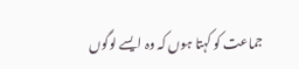جماعت کو کہتا ہوں کہ وہ ایسے لوگوں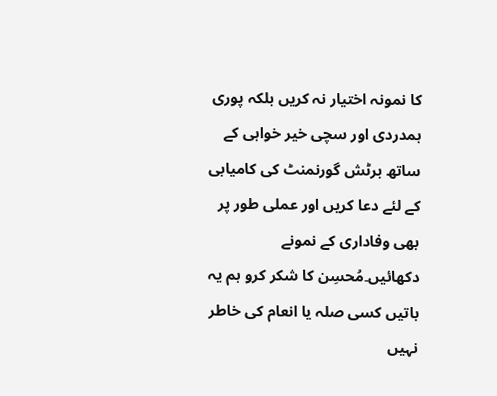کا نمونہ اختیار نہ کریں بلکہ پوری ہمدردی اور سچی خیر خواہی کے ساتھ برٹش گورنمنٹ کی کامیابی کے لئے دعا کریں اور عملی طور پر بھی وفاداری کے نمونے دکھائیں۔مُحسِن کا شکر کرو ہم یہ باتیں کسی صلہ یا انعام کی خاطر نہیں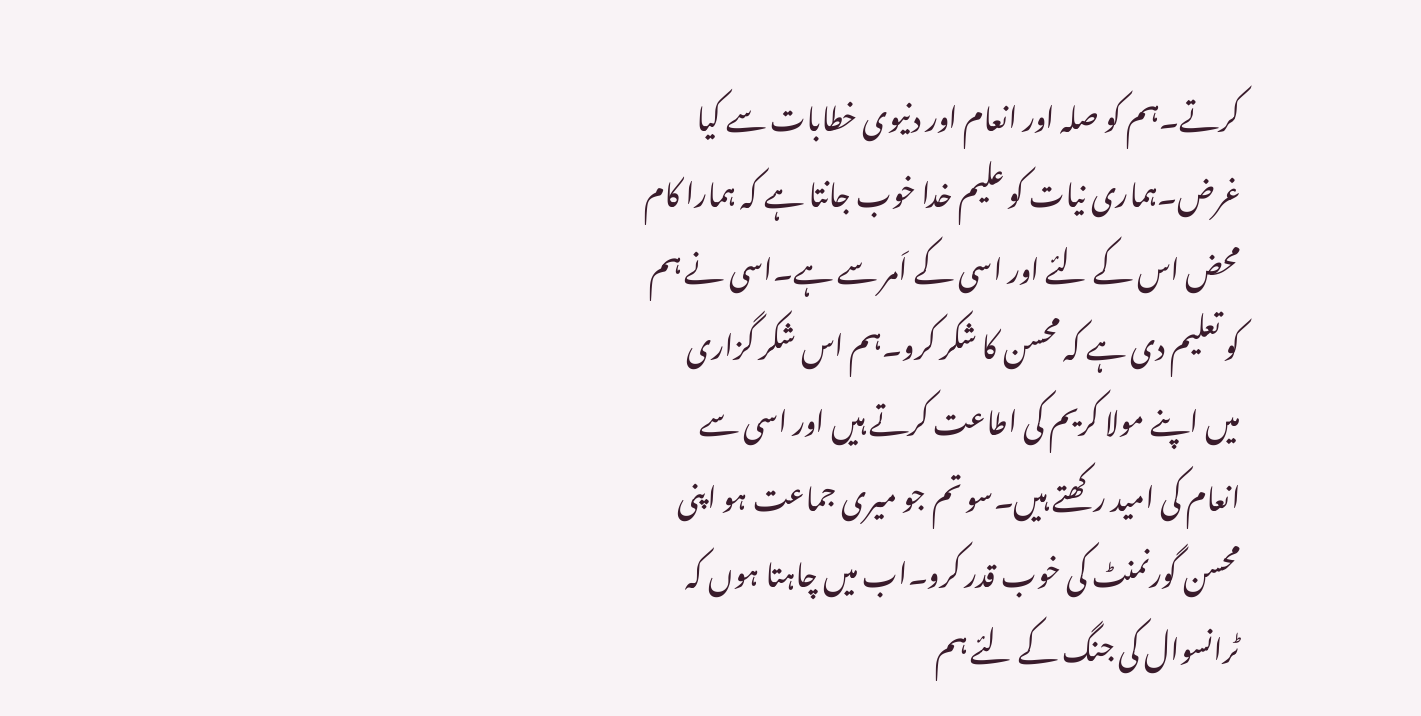کرتے۔ہم کو صلہ اور انعام اور دنیوی خطابات سے کیا غرض۔ہماری نیات کو علیم خدا خوب جانتا ہے کہ ہمارا کام محض اس کے لئے اور اسی کے اَمر سے ہے۔اسی نے ہم کو تعلیم دی ہے کہ محسن کا شکر کرو۔ہم اس شکر گزاری میں اپنے مولا کریم کی اطاعت کرتے ہیں اور اسی سے انعام کی امید رکھتے ہیں۔سو تم جو میری جماعت ہو اپنی محسن گورنمنٹ کی خوب قدر کرو۔اب میں چاہتا ہوں کہ ٹرانسوال کی جنگ کے لئے ہم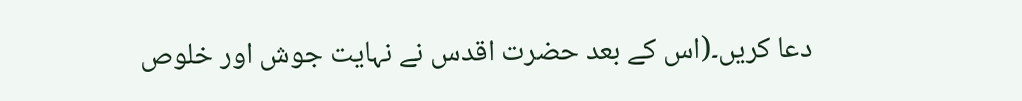دعا کریں۔(اس کے بعد حضرت اقدس نے نہایت جوش اور خلوص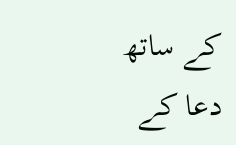کے ساتھ دعا کے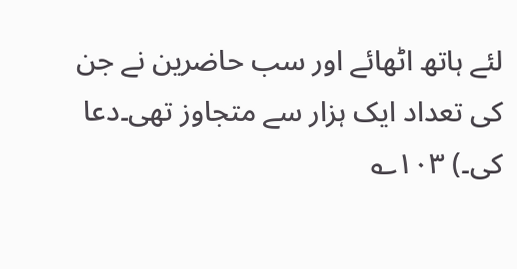لئے ہاتھ اٹھائے اور سب حاضرین نے جن کی تعداد ایک ہزار سے متجاوز تھی۔دعا کی۔) ۱۰۳؎